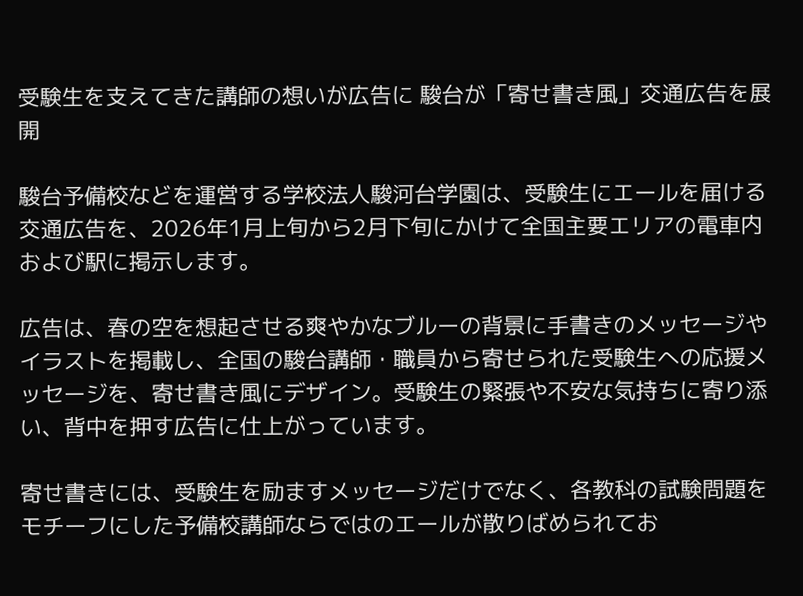受験生を支えてきた講師の想いが広告に 駿台が「寄せ書き風」交通広告を展開

駿台予備校などを運営する学校法人駿河台学園は、受験生にエールを届ける交通広告を、2026年1月上旬から2月下旬にかけて全国主要エリアの電車内および駅に掲示します。

広告は、春の空を想起させる爽やかなブルーの背景に手書きのメッセージやイラストを掲載し、全国の駿台講師・職員から寄せられた受験生への応援メッセージを、寄せ書き風にデザイン。受験生の緊張や不安な気持ちに寄り添い、背中を押す広告に仕上がっています。

寄せ書きには、受験生を励ますメッセージだけでなく、各教科の試験問題をモチーフにした予備校講師ならではのエールが散りばめられてお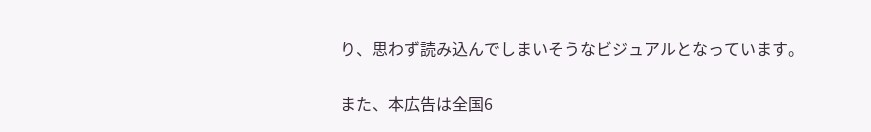り、思わず読み込んでしまいそうなビジュアルとなっています。

また、本広告は全国6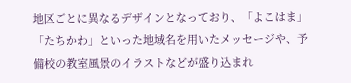地区ごとに異なるデザインとなっており、「よこはま」「たちかわ」といった地域名を用いたメッセージや、予備校の教室風景のイラストなどが盛り込まれ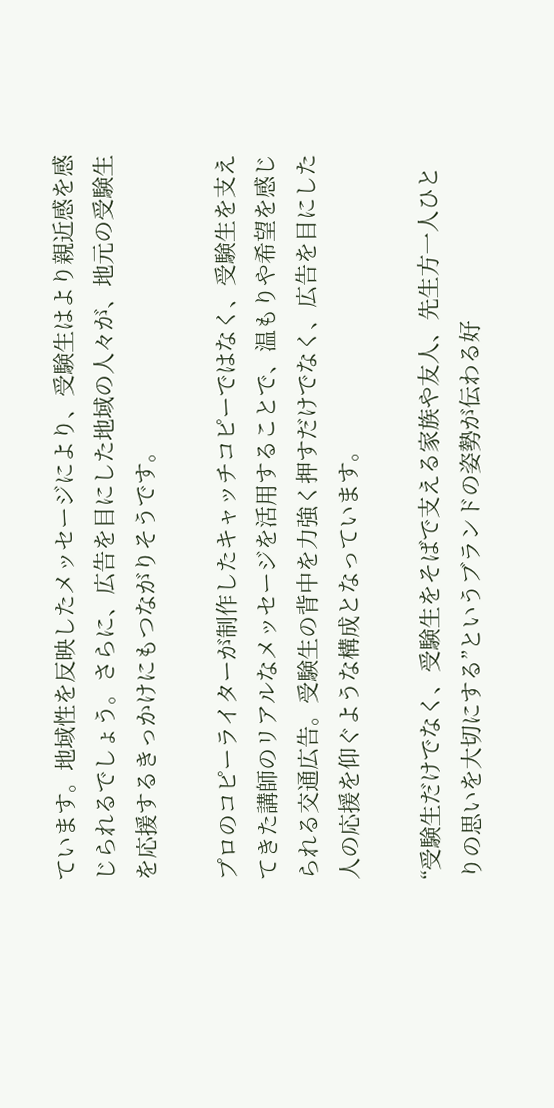ています。地域性を反映したメッセージにより、受験生はより親近感を感じられるでしょう。さらに、広告を目にした地域の人々が、地元の受験生を応援するきっかけにもつながりそうです。

プロのコピーライターが制作したキャッチコピーではなく、受験生を支えてきた講師のリアルなメッセージを活用することで、温もりや希望を感じられる交通広告。受験生の背中を力強く押すだけでなく、広告を目にした人の応援を仰ぐような構成となっています。

“受験生だけでなく、受験生をそばで支える家族や友人、先生方一人ひとりの思いを大切にする”というブランドの姿勢が伝わる好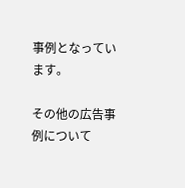事例となっています。

その他の広告事例について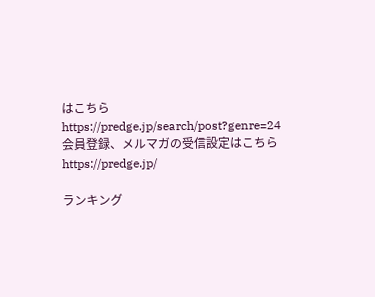はこちら
https://predge.jp/search/post?genre=24
会員登録、メルマガの受信設定はこちら
https://predge.jp/

ランキング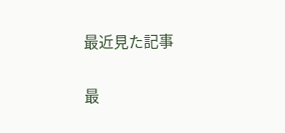最近見た記事

最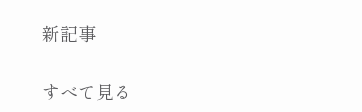新記事

すべて見る